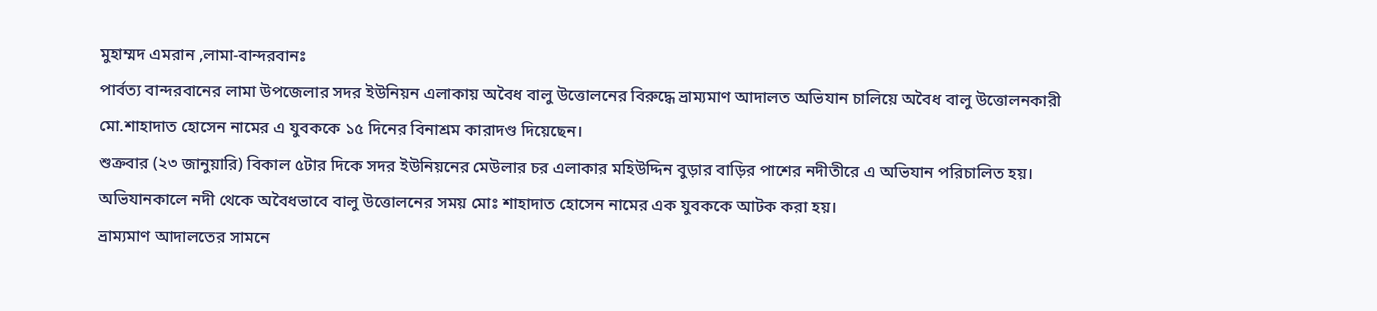মুহাম্মদ এমরান ,লামা-বান্দরবানঃ
পার্বত্য বান্দরবানের লামা উপজেলার সদর ইউনিয়ন এলাকায় অবৈধ বালু উত্তোলনের বিরুদ্ধে ভ্রাম্যমাণ আদালত অভিযান চালিয়ে অবৈধ বালু উত্তোলনকারী মো.শাহাদাত হোসেন নামের এ যুবককে ১৫ দিনের বিনাশ্রম কারাদণ্ড দিয়েছেন।
শুক্রবার (২৩ জানুয়ারি) বিকাল ৫টার দিকে সদর ইউনিয়নের মেউলার চর এলাকার মহিউদ্দিন বুড়ার বাড়ির পাশের নদীতীরে এ অভিযান পরিচালিত হয়।
অভিযানকালে নদী থেকে অবৈধভাবে বালু উত্তোলনের সময় মোঃ শাহাদাত হোসেন নামের এক যুবককে আটক করা হয়।
ভ্রাম্যমাণ আদালতের সামনে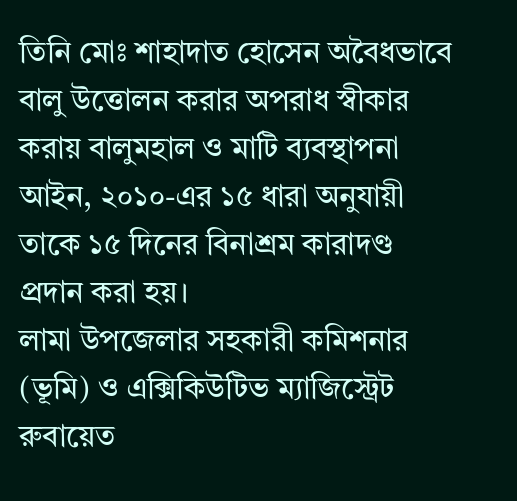তিনি মোঃ শাহাদাত হোসেন অবৈধভাবে বালু উত্তোলন করার অপরাধ স্বীকার করায় বালুমহাল ও মাটি ব্যবস্থাপনা আইন, ২০১০-এর ১৫ ধারা অনুযায়ী তাকে ১৫ দিনের বিনাশ্রম কারাদণ্ড প্রদান করা হয়।
লামা উপজেলার সহকারী কমিশনার (ভূমি) ও এক্সিকিউটিভ ম্যাজিস্ট্রেট রুবায়েত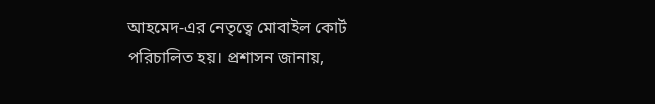আহমেদ-এর নেতৃত্বে মোবাইল কোর্ট পরিচালিত হয়। প্রশাসন জানায়,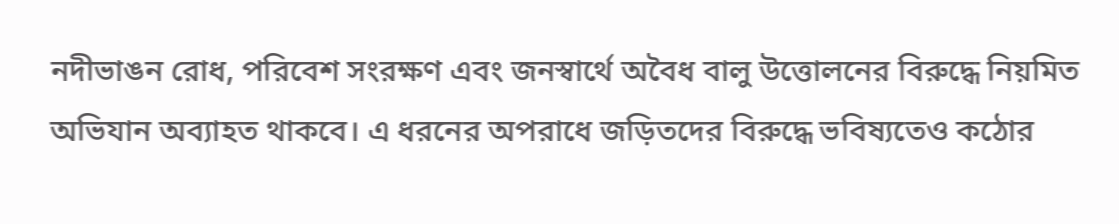নদীভাঙন রোধ, পরিবেশ সংরক্ষণ এবং জনস্বার্থে অবৈধ বালু উত্তোলনের বিরুদ্ধে নিয়মিত অভিযান অব্যাহত থাকবে। এ ধরনের অপরাধে জড়িতদের বিরুদ্ধে ভবিষ্যতেও কঠোর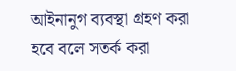আইনানুগ ব্যবস্থা গ্রহণ করা হবে বলে সতর্ক করা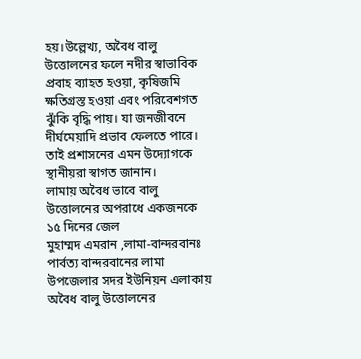হয়।উল্লেখ্য, অবৈধ বালু উত্তোলনের ফলে নদীর স্বাভাবিক প্রবাহ ব্যাহত হওয়া, কৃষিজমি ক্ষতিগ্রস্ত হওয়া এবং পরিবেশগত ঝুঁকি বৃদ্ধি পায়। যা জনজীবনে দীর্ঘমেয়াদি প্রভাব ফেলতে পারে। তাই প্রশাসনের এমন উদ্যোগকে স্থানীয়রা স্বাগত জানান।
লামায় অবৈধ ভাবে বালু উত্তোলনের অপরাধে একজনকে ১৫ দিনের জেল
মুহাম্মদ এমরান ,লামা-বান্দরবানঃ
পার্বত্য বান্দরবানের লামা উপজেলার সদর ইউনিয়ন এলাকায় অবৈধ বালু উত্তোলনের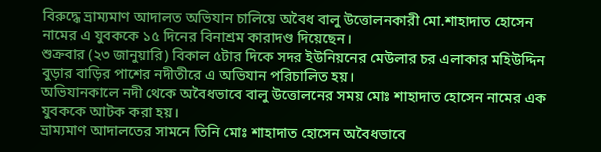বিরুদ্ধে ভ্রাম্যমাণ আদালত অভিযান চালিয়ে অবৈধ বালু উত্তোলনকারী মো.শাহাদাত হোসেন নামের এ যুবককে ১৫ দিনের বিনাশ্রম কারাদণ্ড দিয়েছেন।
শুক্রবার (২৩ জানুয়ারি) বিকাল ৫টার দিকে সদর ইউনিয়নের মেউলার চর এলাকার মহিউদ্দিন বুড়ার বাড়ির পাশের নদীতীরে এ অভিযান পরিচালিত হয়।
অভিযানকালে নদী থেকে অবৈধভাবে বালু উত্তোলনের সময় মোঃ শাহাদাত হোসেন নামের এক যুবককে আটক করা হয়।
ভ্রাম্যমাণ আদালতের সামনে তিনি মোঃ শাহাদাত হোসেন অবৈধভাবে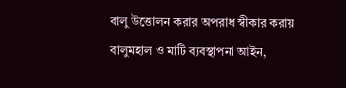বালু উত্তোলন করার অপরাধ স্বীকার করায় বালুমহাল ও মাটি ব্যবস্থাপনা আইন,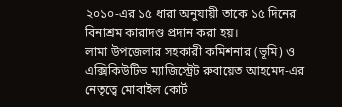২০১০-এর ১৫ ধারা অনুযায়ী তাকে ১৫ দিনের বিনাশ্রম কারাদণ্ড প্রদান করা হয়।
লামা উপজেলার সহকারী কমিশনার (ভূমি) ও এক্সিকিউটিভ ম্যাজিস্ট্রেট রুবায়েত আহমেদ-এর নেতৃত্বে মোবাইল কোর্ট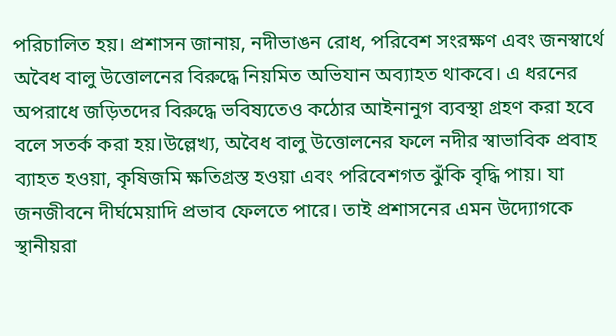পরিচালিত হয়। প্রশাসন জানায়, নদীভাঙন রোধ, পরিবেশ সংরক্ষণ এবং জনস্বার্থে অবৈধ বালু উত্তোলনের বিরুদ্ধে নিয়মিত অভিযান অব্যাহত থাকবে। এ ধরনের অপরাধে জড়িতদের বিরুদ্ধে ভবিষ্যতেও কঠোর আইনানুগ ব্যবস্থা গ্রহণ করা হবে বলে সতর্ক করা হয়।উল্লেখ্য, অবৈধ বালু উত্তোলনের ফলে নদীর স্বাভাবিক প্রবাহ ব্যাহত হওয়া, কৃষিজমি ক্ষতিগ্রস্ত হওয়া এবং পরিবেশগত ঝুঁকি বৃদ্ধি পায়। যা জনজীবনে দীর্ঘমেয়াদি প্রভাব ফেলতে পারে। তাই প্রশাসনের এমন উদ্যোগকে স্থানীয়রা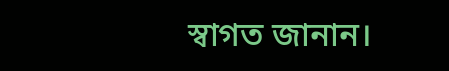স্বাগত জানান।